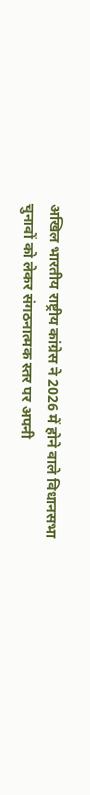अखिल भारतीय राष्ट्रीय कांग्रेस ने 2026 में होने वाले विधानसभा चुनावों को लेकर संगठनात्मक स्तर पर अपनी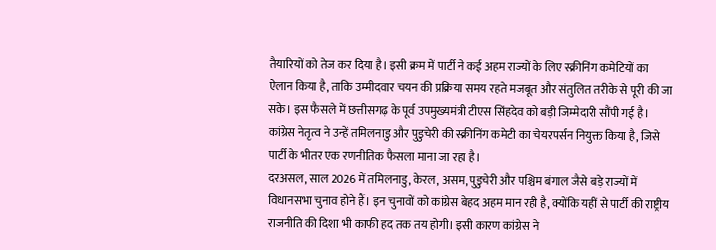तैयारियों को तेज कर दिया है। इसी क्रम में पार्टी ने कई अहम राज्यों के लिए स्क्रीनिंग कमेटियों का ऐलान किया है, ताकि उम्मीदवार चयन की प्रक्रिया समय रहते मजबूत और संतुलित तरीके से पूरी की जा सके। इस फैसले में छत्तीसगढ़ के पूर्व उपमुख्यमंत्री टीएस सिंहदेव को बड़ी जिम्मेदारी सौंपी गई है। कांग्रेस नेतृत्व ने उन्हें तमिलनाडु और पुडुचेरी की स्क्रीनिंग कमेटी का चेयरपर्सन नियुक्त किया है, जिसे पार्टी के भीतर एक रणनीतिक फैसला माना जा रहा है।
दरअसल, साल 2026 में तमिलनाडु, केरल, असम, पुडुचेरी और पश्चिम बंगाल जैसे बड़े राज्यों में विधानसभा चुनाव होने हैं। इन चुनावों को कांग्रेस बेहद अहम मान रही है, क्योंकि यहीं से पार्टी की राष्ट्रीय राजनीति की दिशा भी काफी हद तक तय होगी। इसी कारण कांग्रेस ने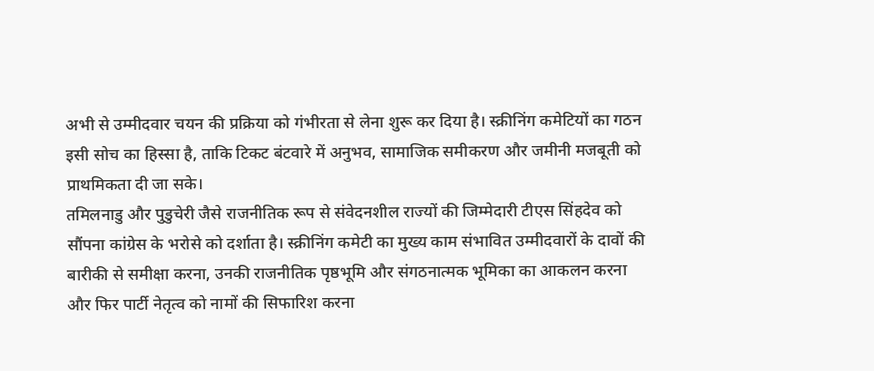अभी से उम्मीदवार चयन की प्रक्रिया को गंभीरता से लेना शुरू कर दिया है। स्क्रीनिंग कमेटियों का गठन इसी सोच का हिस्सा है, ताकि टिकट बंटवारे में अनुभव, सामाजिक समीकरण और जमीनी मजबूती को प्राथमिकता दी जा सके।
तमिलनाडु और पुडुचेरी जैसे राजनीतिक रूप से संवेदनशील राज्यों की जिम्मेदारी टीएस सिंहदेव को सौंपना कांग्रेस के भरोसे को दर्शाता है। स्क्रीनिंग कमेटी का मुख्य काम संभावित उम्मीदवारों के दावों की बारीकी से समीक्षा करना, उनकी राजनीतिक पृष्ठभूमि और संगठनात्मक भूमिका का आकलन करना और फिर पार्टी नेतृत्व को नामों की सिफारिश करना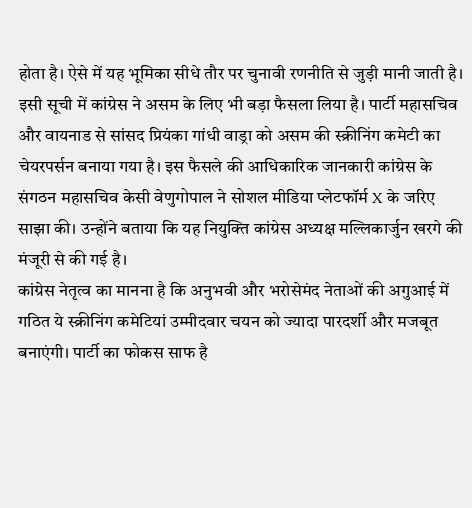होता है। ऐसे में यह भूमिका सीधे तौर पर चुनावी रणनीति से जुड़ी मानी जाती है।
इसी सूची में कांग्रेस ने असम के लिए भी बड़ा फैसला लिया है। पार्टी महासचिव और वायनाड से सांसद प्रियंका गांधी वाड्रा को असम की स्क्रीनिंग कमेटी का चेयरपर्सन बनाया गया है। इस फैसले की आधिकारिक जानकारी कांग्रेस के संगठन महासचिव केसी वेणुगोपाल ने सोशल मीडिया प्लेटफॉर्म X के जरिए साझा की। उन्होंने बताया कि यह नियुक्ति कांग्रेस अध्यक्ष मल्लिकार्जुन खरगे की मंजूरी से की गई है।
कांग्रेस नेतृत्व का मानना है कि अनुभवी और भरोसेमंद नेताओं की अगुआई में गठित ये स्क्रीनिंग कमेटियां उम्मीदवार चयन को ज्यादा पारदर्शी और मजबूत बनाएंगी। पार्टी का फोकस साफ है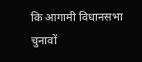कि आगामी विधानसभा चुनावों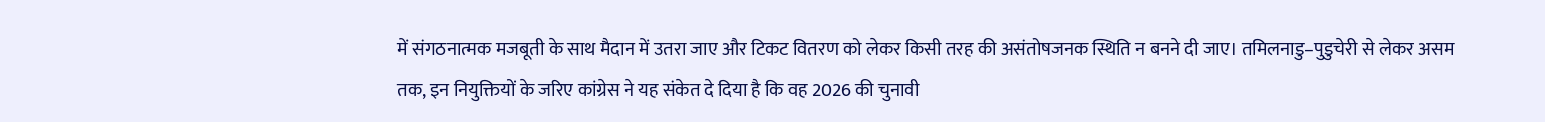में संगठनात्मक मजबूती के साथ मैदान में उतरा जाए और टिकट वितरण को लेकर किसी तरह की असंतोषजनक स्थिति न बनने दी जाए। तमिलनाडु–पुडुचेरी से लेकर असम तक, इन नियुक्तियों के जरिए कांग्रेस ने यह संकेत दे दिया है कि वह 2026 की चुनावी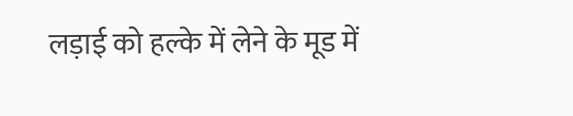लड़ाई को हल्के में लेने के मूड में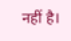नहीं है।